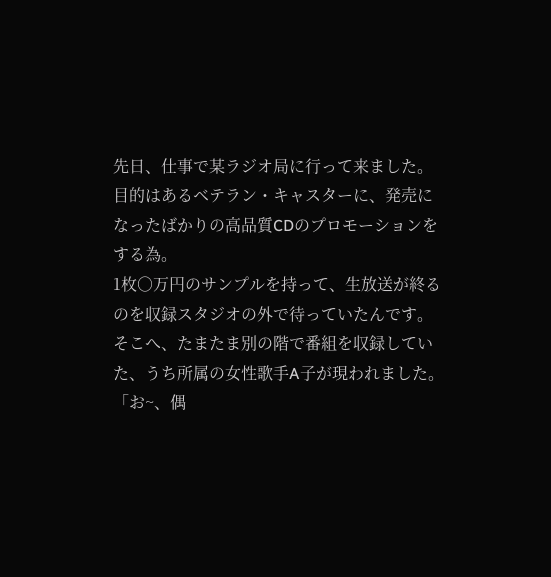先日、仕事で某ラジオ局に行って来ました。
目的はあるベテラン・キャスターに、発売になったばかりの高品質CDのプロモーションをする為。
1枚○万円のサンプルを持って、生放送が終るのを収録スタジオの外で待っていたんです。
そこへ、たまたま別の階で番組を収録していた、うち所属の女性歌手A子が現われました。
「お~、偶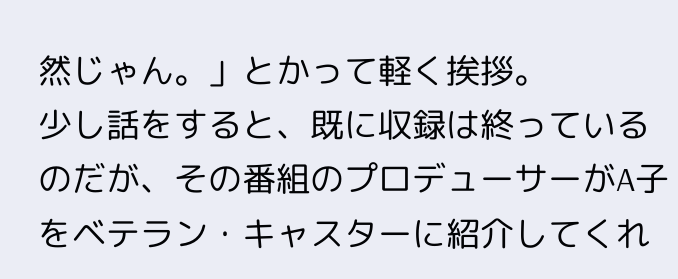然じゃん。」とかって軽く挨拶。
少し話をすると、既に収録は終っているのだが、その番組のプロデューサーがA子をベテラン・キャスターに紹介してくれ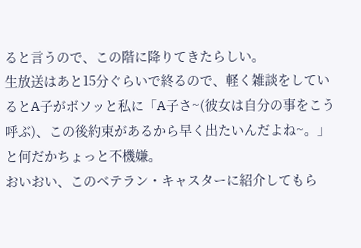ると言うので、この階に降りてきたらしい。
生放送はあと15分ぐらいで終るので、軽く雑談をしているとA子がボソッと私に「A子さ~(彼女は自分の事をこう呼ぶ)、この後約束があるから早く出たいんだよね~。」と何だかちょっと不機嫌。
おいおい、このベテラン・キャスターに紹介してもら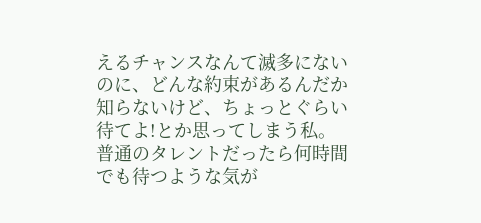えるチャンスなんて滅多にないのに、どんな約束があるんだか知らないけど、ちょっとぐらい待てよ!とか思ってしまう私。
普通のタレントだったら何時間でも待つような気が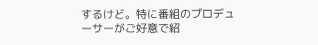するけど。特に番組のプロデューサーがご好意で紹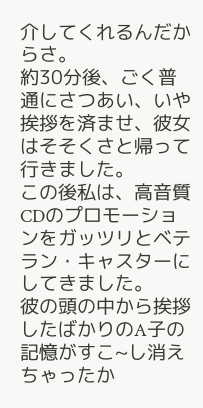介してくれるんだからさ。
約30分後、ごく普通にさつあい、いや挨拶を済ませ、彼女はそそくさと帰って行きました。
この後私は、高音質CDのプロモーションをガッツリとベテラン・キャスターにしてきました。
彼の頭の中から挨拶したばかりのA子の記憶がすこ~し消えちゃったか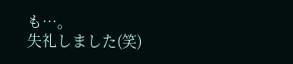も…。
失礼しました(笑)